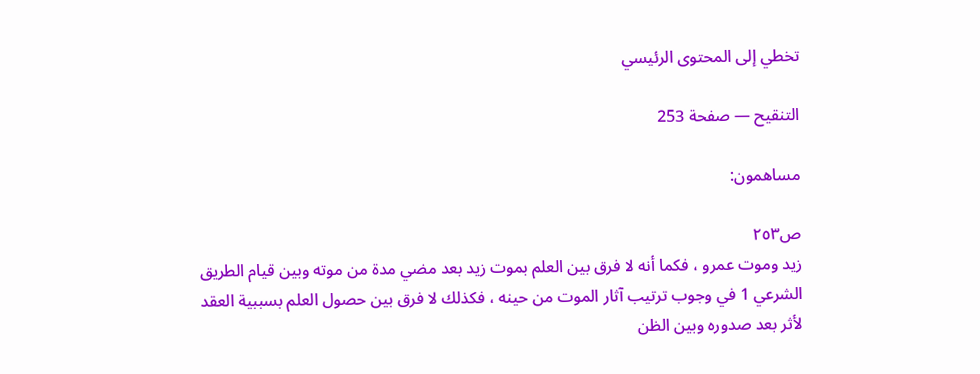تخطي إلى المحتوى الرئيسي

التنقيح — صفحة 253

مساهمون:

ص٢٥٣
زيد وموت عمرو ، فكما أنه لا فرق بين العلم بموت زيد بعد مضي مدة من موته وبين قيام الطريق الشرعي 1 في وجوب ترتيب آثار الموت من حينه ، فكذلك لا فرق بين حصول العلم بسببية العقد لأثر بعد صدوره وبين الظن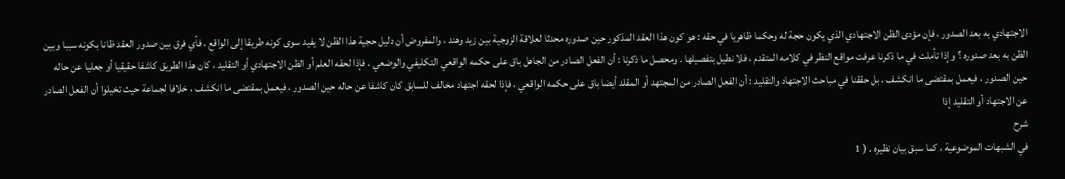الاجتهادي به بعد الصدور ، فإن مؤدى الظن الاجتهادي الذي يكون حجة له وحكما ظاهريا في حقه : هو كون هذا العقد المذكور حين صدوره محدثا لعلاقة الزوجية بين زيد وهند ، والمفروض أن دليل حجية هذا الظن لا يفيد سوى كونه طريقا إلى الواقع ، فأي فرق بين صدور العقد ظانا بكونه سببا وبين الظن به بعد صدوره ؟ وإذا تأملت في ما ذكرنا عرفت مواقع النظر في كلامه المتقدم ، فلا نطيل بتفصيلها . ومحصل ما ذكرنا : أن الفعل الصادر من الجاهل باق على حكمه الواقعي التكليفي والوضعي ، فإذا لحقه العلم أو الظن الاجتهادي أو التقليد ، كان هذا الطريق كاشفا حقيقيا أو جعليا عن حاله حين الصدور ، فيعمل بمقتضى ما انكشف . بل حققنا في مباحث الاجتهاد والتقليد : أن الفعل الصادر من المجتهد أو المقلد أيضا باق على حكمه الواقعي ، فإذا لحقه اجتهاد مخالف للسابق كان كاشفا عن حاله حين الصدور ، فيعمل بمقتضى ما انكشف ، خلافا لجماعة حيث تخيلوا أن الفعل الصادر عن الاجتهاد أو التقليد إذا
شرح
في الشبهات الموضوعية ، كما سبق بيان نظيره . ( 1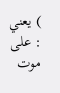) يعني : على موت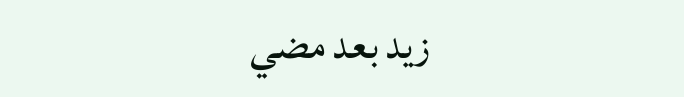زيد بعد مضي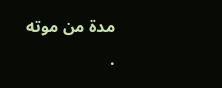مدة من موته .